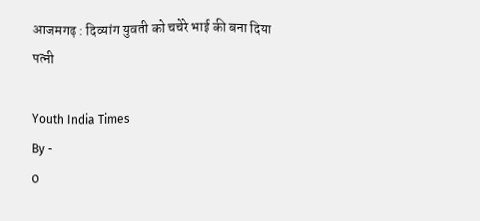आजमगढ़ : दिव्यांग युवती को चचेरे भाई की बना दिया पत्नी

Youth India Times
By -
0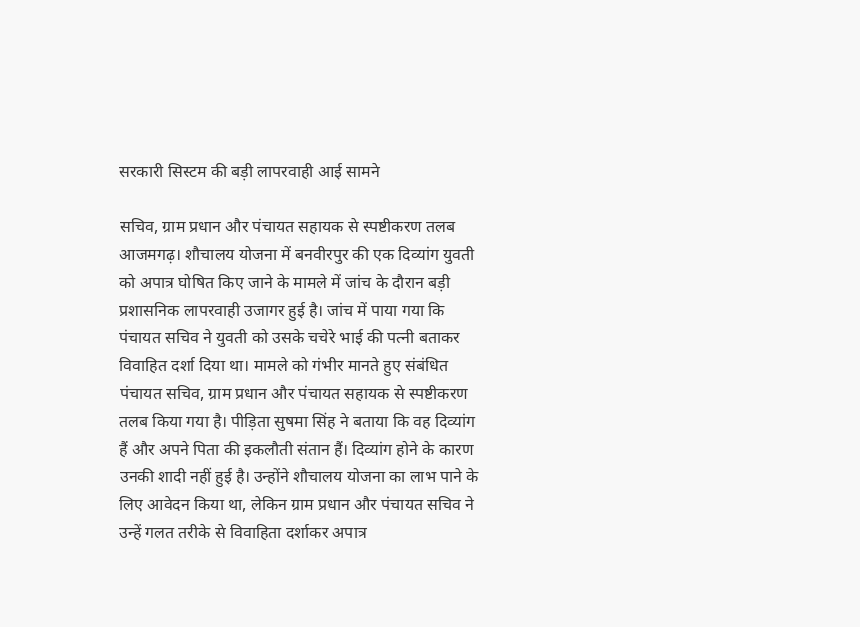सरकारी सिस्टम की बड़ी लापरवाही आई सामने

सचिव, ग्राम प्रधान और पंचायत सहायक से स्पष्टीकरण तलब
आजमगढ़। शौचालय योजना में बनवीरपुर की एक दिव्यांग युवती को अपात्र घोषित किए जाने के मामले में जांच के दौरान बड़ी प्रशासनिक लापरवाही उजागर हुई है। जांच में पाया गया कि पंचायत सचिव ने युवती को उसके चचेरे भाई की पत्नी बताकर विवाहित दर्शा दिया था। मामले को गंभीर मानते हुए संबंधित पंचायत सचिव, ग्राम प्रधान और पंचायत सहायक से स्पष्टीकरण तलब किया गया है। पीड़िता सुषमा सिंह ने बताया कि वह दिव्यांग हैं और अपने पिता की इकलौती संतान हैं। दिव्यांग होने के कारण उनकी शादी नहीं हुई है। उन्होंने शौचालय योजना का लाभ पाने के लिए आवेदन किया था, लेकिन ग्राम प्रधान और पंचायत सचिव ने उन्हें गलत तरीके से विवाहिता दर्शाकर अपात्र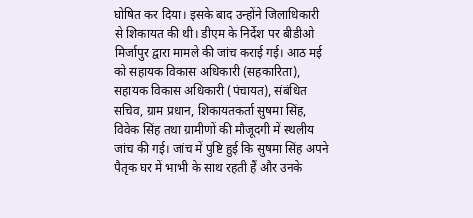घोषित कर दिया। इसके बाद उन्होंने जिलाधिकारी से शिकायत की थी। डीएम के निर्देश पर बीडीओ मिर्जापुर द्वारा मामले की जांच कराई गई। आठ मई को सहायक विकास अधिकारी (सहकारिता), सहायक विकास अधिकारी (पंचायत), संबंधित सचिव, ग्राम प्रधान, शिकायतकर्ता सुषमा सिंह, विवेक सिंह तथा ग्रामीणों की मौजूदगी में स्थलीय जांच की गई। जांच में पुष्टि हुई कि सुषमा सिंह अपने पैतृक घर में भाभी के साथ रहती हैं और उनके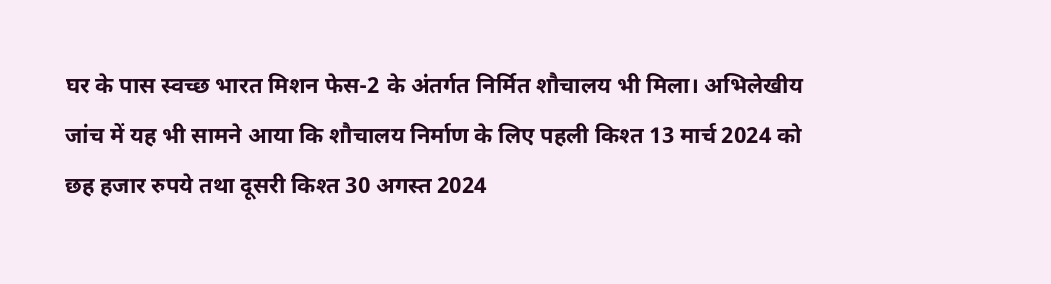घर के पास स्वच्छ भारत मिशन फेस-2 के अंतर्गत निर्मित शौचालय भी मिला। अभिलेखीय जांच में यह भी सामने आया कि शौचालय निर्माण के लिए पहली किश्त 13 मार्च 2024 को छह हजार रुपये तथा दूसरी किश्त 30 अगस्त 2024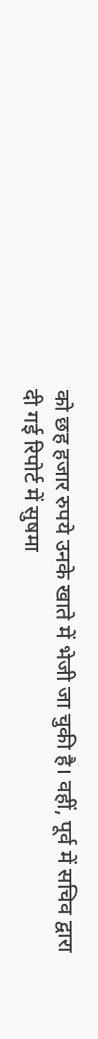को छह हजार रुपये उनके खाते में भेजी जा चुकी है। वहीं, पूर्व में सचिव द्वारा दी गई रिपोर्ट में सुषमा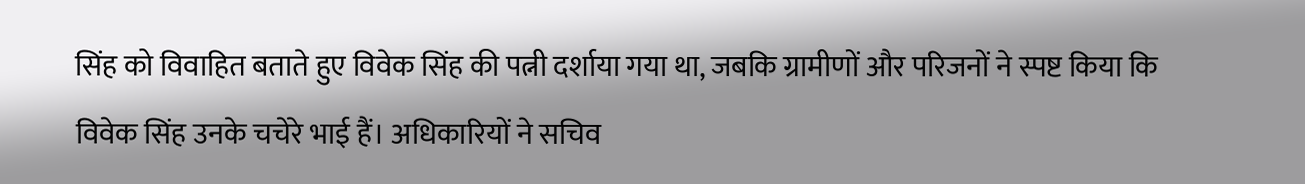सिंह को विवाहित बताते हुए विवेक सिंह की पत्नी दर्शाया गया था, जबकि ग्रामीणों और परिजनों ने स्पष्ट किया कि विवेक सिंह उनके चचेरे भाई हैं। अधिकारियों ने सचिव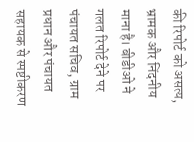की रिपोर्ट को असत्य, भ्रामक और निंदनीय माना है। बीडीओ ने गलत रिपोर्ट देने पर पंचायत सचिव, ग्राम प्रधान और पंचायत सहायक से स्पष्टीकरण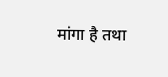मांगा है तथा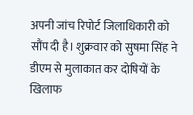अपनी जांच रिपोर्ट जिलाधिकारी को सौंप दी है। शुक्रवार को सुषमा सिंह ने डीएम से मुलाकात कर दोषियों के खिलाफ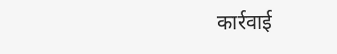कार्रवाई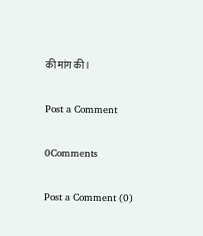की मांग की।

Post a Comment

0Comments

Post a Comment (0)